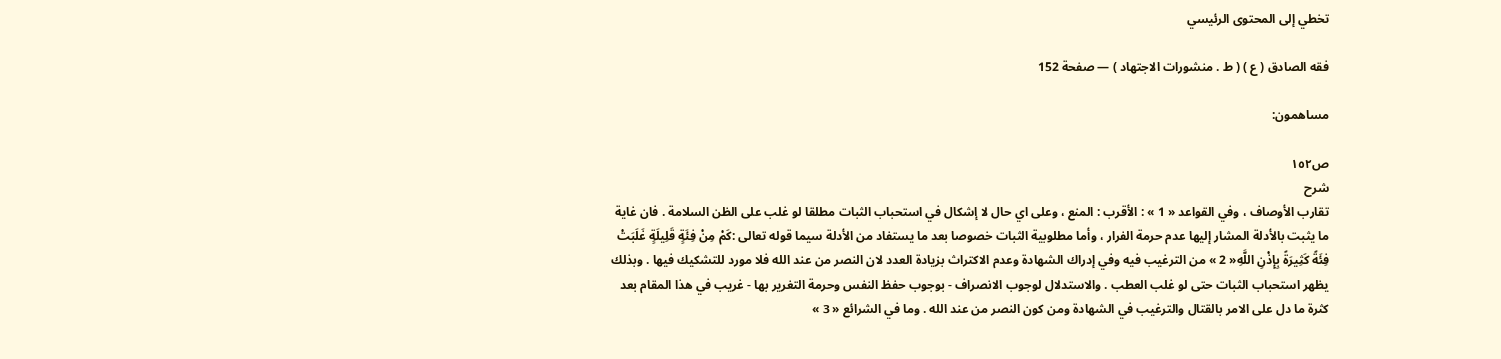تخطي إلى المحتوى الرئيسي

فقه الصادق ( ع ) ( ط . منشورات الاجتهاد ) — صفحة 152

مساهمون:

ص١٥٢
شرح
تقارب الأوصاف ، وفي القواعد « 1 » : الأقرب : المنع ، وعلى اي حال لا إشكال في استحباب الثبات مطلقا لو غلب على الظن السلامة . فان غاية ما يثبت بالأدلة المشار إليها عدم حرمة الفرار ، وأما مطلوبية الثبات خصوصا بعد ما يستفاد من الأدلة سيما قوله تعالى :كَمْ مِنْ فِئَةٍ قَلِيلَةٍ غَلَبَتْ فِئَةً كَثِيرَةً بِإِذْنِ اللَّهِ« 2 » من الترغيب فيه وفي إدراك الشهادة وعدم الاكتراث بزيادة العدد لان النصر من عند الله فلا مورد للتشكيك فيها . وبذلك يظهر استحباب الثبات حتى لو غلب العطب . والاستدلال لوجوب الانصراف - بوجوب حفظ النفس وحرمة التغرير بها - غريب في هذا المقام بعد كثرة ما دل على الامر بالقتال والترغيب في الشهادة ومن كون النصر من عند الله . وما في الشرائع « 3 »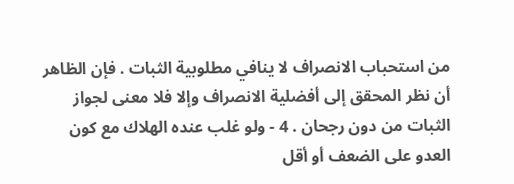من استحباب الانصراف لا ينافي مطلوبية الثبات . فإن الظاهر أن نظر المحقق إلى أفضلية الانصراف وإلا فلا معنى لجواز الثبات من دون رجحان . 4 - ولو غلب عنده الهلاك مع كون العدو على الضعف أو أقل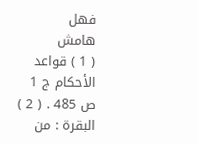فهل
هامش
( 1 ) قواعد الأحكام ج 1 ص 485 . ( 2 ) البقرة : من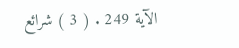الآية 249 . ( 3 ) شرائع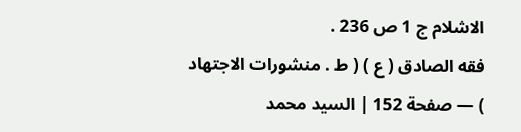الاشلام ج 1 ص 236 .
فقه الصادق ( ع ) ( ط . منشورات الاجتهاد ) — صفحة 152 | السيد محمد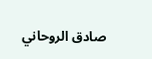صادق الروحاني